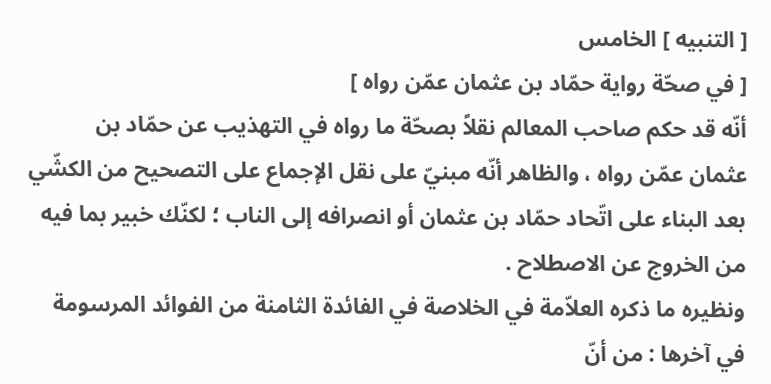[ التنبيه ] الخامس
[ في صحّة رواية حمّاد بن عثمان عمّن رواه ]
أنّه قد حكم صاحب المعالم نقلاً بصحّة ما رواه في التهذيب عن حمّاد بن
عثمان عمّن رواه ، والظاهر أنّه مبنيّ على نقل الإجماع على التصحيح من الكشّي
بعد البناء على اتّحاد حمّاد بن عثمان أو انصرافه إلى الناب ؛ لكنّك خبير بما فيه
من الخروج عن الاصطلاح .
ونظيره ما ذكره العلاّمة في الخلاصة في الفائدة الثامنة من الفوائد المرسومة
في آخرها : من أنّ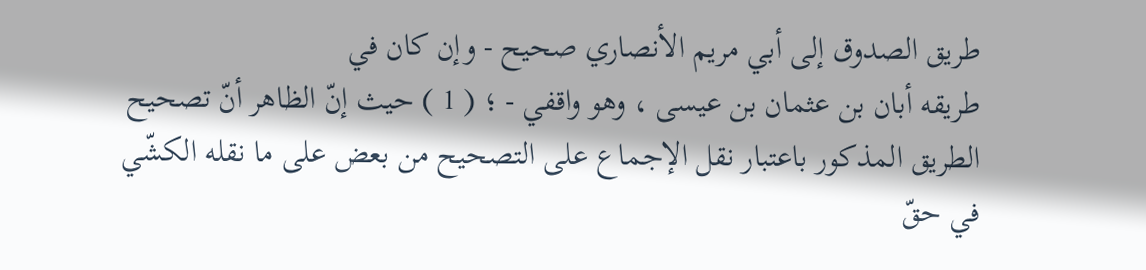طريق الصدوق إلى أبي مريم الأنصاري صحيح - وإن كان في
طريقه أبان بن عثمان بن عيسى ، وهو واقفي - ؛ ( 1 ) حيث إنّ الظاهر أنّ تصحيح
الطريق المذكور باعتبار نقل الإجماع على التصحيح من بعض على ما نقله الكشّي
في حقّ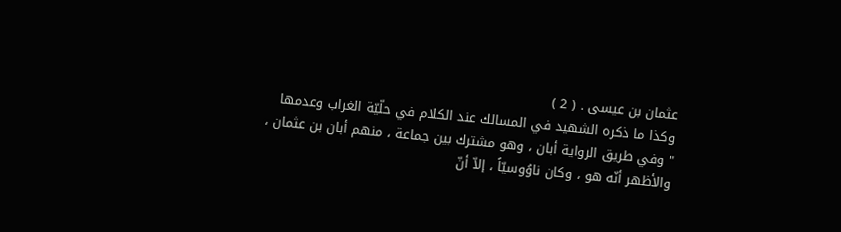عثمان بن عيسى . ( 2 )
وكذا ما ذكره الشهيد في المسالك عند الكلام في حلّيّة الغراب وعدمها
" وفي طريق الرواية أبان ، وهو مشترك بين جماعة ، منهم أبان بن عثمان ،
والأظهر أنّه هو ، وكان ناوُوسيّاً ، إلاّ أنّ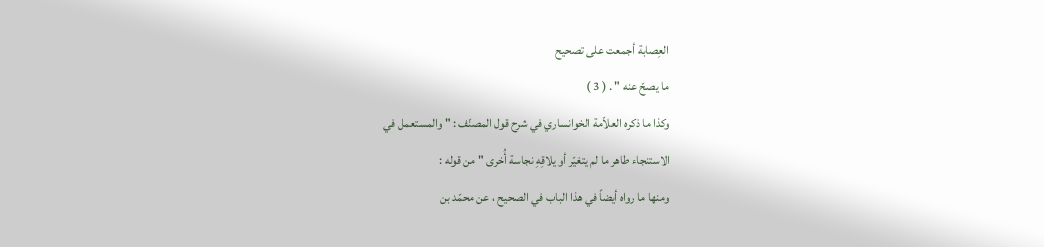العِصابة أجمعت على تصحيح
ما يصحّ عنه " . ( 3 )
وكذا ما ذكره العلاّمة الخوانساري في شرح قول المصنّف : " والمستعمل في
الاستنجاء طاهر ما لم يتغيّر أو يلاقِهِ نجاسة أُخرى " من قوله :
ومنها ما رواه أيضاً في هذا الباب في الصحيح ، عن محمّد بن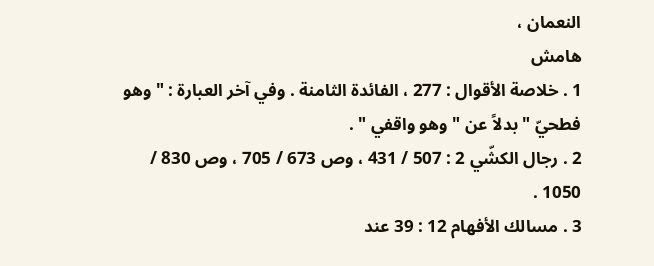النعمان ،
هامش
1 . خلاصة الأقوال : 277 ، الفائدة الثامنة . وفي آخر العبارة : " وهو فطحيّ " بدلاً عن " وهو واقفي " .
2 . رجال الكشّي 2 : 507 / 431 ، وص 673 / 705 ، وص 830 / 1050 .
3 . مسالك الأفهام 12 : 39 عند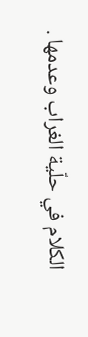الكلام في حلّية الغراب وعدمها .